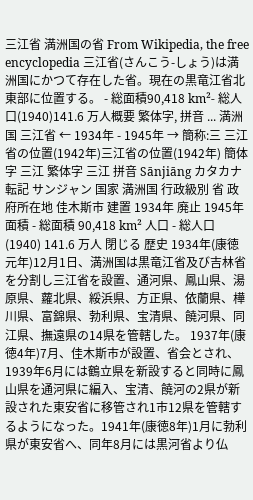三江省 満洲国の省 From Wikipedia, the free encyclopedia 三江省(さんこう-しょう)は満洲国にかつて存在した省。現在の黒竜江省北東部に位置する。 - 総面積90,418 km²- 総人口(1940)141.6 万人概要 繁体字, 拼音 ... 満洲国 三江省 ← 1934年 - 1945年 → 簡称:三 三江省の位置(1942年)三江省の位置(1942年) 簡体字 三江 繁体字 三江 拼音 Sānjiāng カタカナ転記 サンジャン 国家 満洲国 行政級別 省 政府所在地 佳木斯市 建置 1934年 廃止 1945年 面積 - 総面積 90,418 km² 人口 - 総人口(1940) 141.6 万人 閉じる 歴史 1934年(康徳元年)12月1日、満洲国は黒竜江省及び吉林省を分割し三江省を設置、通河県、鳳山県、湯原県、蘿北県、綏浜県、方正県、依蘭県、樺川県、富錦県、勃利県、宝清県、饒河県、同江県、撫遠県の14県を管轄した。 1937年(康徳4年)7月、佳木斯市が設置、省会とされ、1939年6月には鶴立県を新設すると同時に鳳山県を通河県に編入、宝清、饒河の2県が新設された東安省に移管され1市12県を管轄するようになった。1941年(康徳8年)1月に勃利県が東安省へ、同年8月には黒河省より仏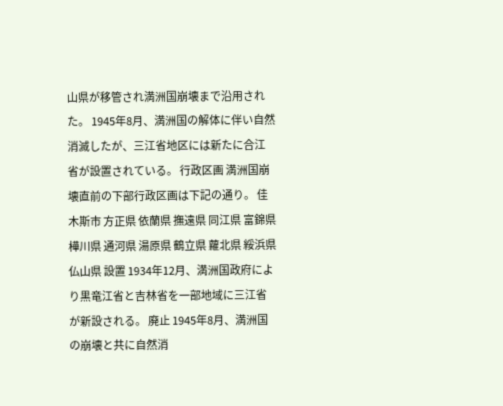山県が移管され満洲国崩壊まで沿用された。 1945年8月、満洲国の解体に伴い自然消滅したが、三江省地区には新たに合江省が設置されている。 行政区画 満洲国崩壊直前の下部行政区画は下記の通り。 佳木斯市 方正県 依蘭県 撫遠県 同江県 富錦県 樺川県 通河県 湯原県 鶴立県 蘿北県 綏浜県 仏山県 設置 1934年12月、満洲国政府により黒竜江省と吉林省を一部地域に三江省が新設される。 廃止 1945年8月、満洲国の崩壊と共に自然消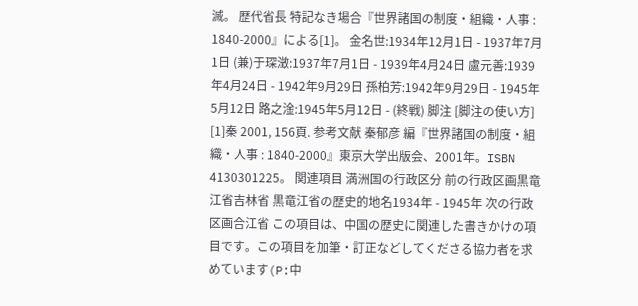滅。 歴代省長 特記なき場合『世界諸国の制度・組織・人事 : 1840-2000』による[1]。 金名世:1934年12月1日 - 1937年7月1日 (兼)于琛澂:1937年7月1日 - 1939年4月24日 盧元善:1939年4月24日 - 1942年9月29日 孫柏芳:1942年9月29日 - 1945年5月12日 路之淦:1945年5月12日 - (終戦) 脚注 [脚注の使い方] [1]秦 2001, 156頁. 参考文献 秦郁彦 編『世界諸国の制度・組織・人事 : 1840-2000』東京大学出版会、2001年。ISBN 4130301225。 関連項目 満洲国の行政区分 前の行政区画黒竜江省吉林省 黒竜江省の歴史的地名1934年 - 1945年 次の行政区画合江省 この項目は、中国の歴史に関連した書きかけの項目です。この項目を加筆・訂正などしてくださる協力者を求めています(P:中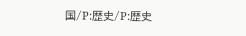国/P:歴史/P:歴史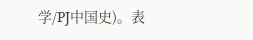学/PJ中国史)。表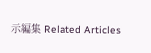示編集 Related Articles